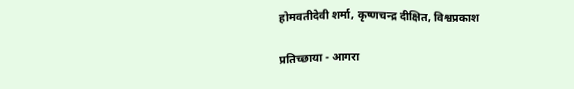होमवतीदेवी शर्मा, कृष्णचन्द्र दीक्षित, विश्वप्रकाश

प्रतिच्छाया - आगरा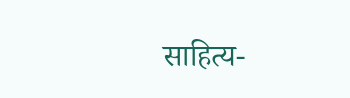साहित्य-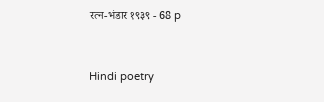रत्न-भंडार १९३९ - 68 p


Hindi poetry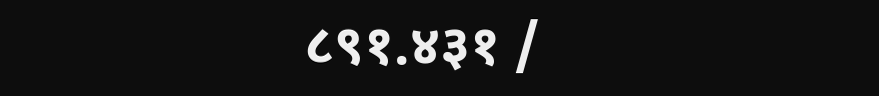८९१.४३१ /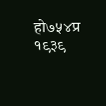हो७५४प्र १९३९